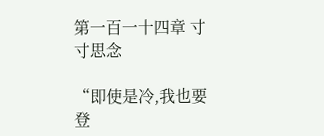第一百一十四章 寸寸思念

“即使是冷,我也要登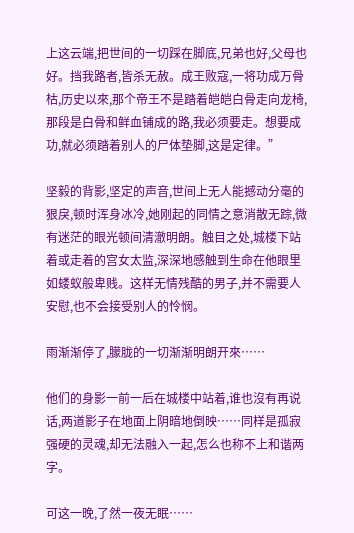上这云端,把世间的一切踩在脚底,兄弟也好,父母也好。挡我路者,皆杀无赦。成王败寇,一将功成万骨枯,历史以來,那个帝王不是踏着皑皑白骨走向龙椅,那段是白骨和鲜血铺成的路,我必须要走。想要成功,就必须踏着别人的尸体垫脚,这是定律。”

坚毅的背影,坚定的声音,世间上无人能撼动分毫的狠戾,顿时浑身冰冷,她刚起的同情之意消散无踪,微有迷茫的眼光顿间清澈明朗。触目之处,城楼下站着或走着的宫女太监,深深地感触到生命在他眼里如蝼蚁般卑贱。这样无情残酷的男子,并不需要人安慰,也不会接受别人的怜悯。

雨渐渐停了,朦胧的一切渐渐明朗开來……

他们的身影一前一后在城楼中站着,谁也沒有再说话,两道影子在地面上阴暗地倒映……同样是孤寂强硬的灵魂,却无法融入一起,怎么也称不上和谐两字。

可这一晚,了然一夜无眠……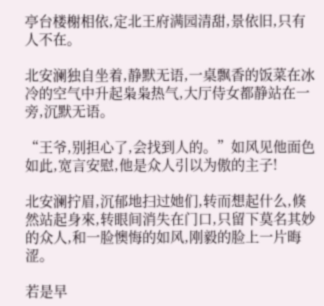亭台楼榭相依,定北王府满园清甜,景依旧,只有人不在。

北安澜独自坐着,静默无语,一桌飘香的饭菜在冰冷的空气中升起枭枭热气,大厅侍女都静站在一旁,沉默无语。

“王爷,别担心了,会找到人的。”如风见他面色如此,宽言安慰,他是众人引以为傲的主子!

北安澜拧眉,沉郁地扫过她们,转而想起什么,倏然站起身來,转眼间消失在门口,只留下莫名其妙的众人,和一脸懊悔的如风,刚毅的脸上一片晦涩。

若是早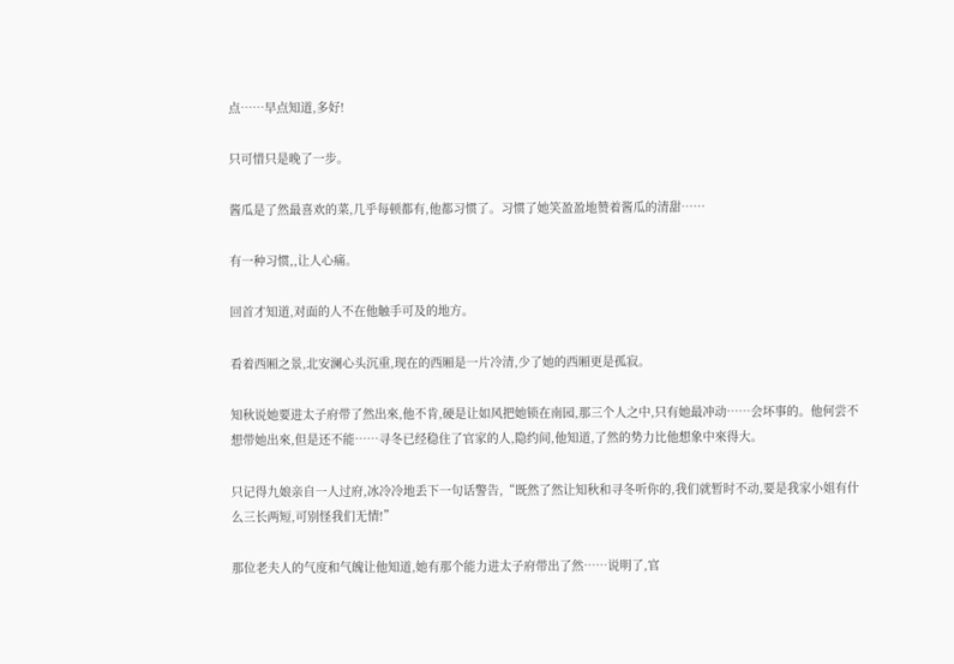点……早点知道,多好!

只可惜只是晚了一步。

酱瓜是了然最喜欢的菜,几乎每顿都有,他都习惯了。习惯了她笑盈盈地赞着酱瓜的清甜……

有一种习惯,,让人心痛。

回首才知道,对面的人不在他触手可及的地方。

看着西厢之景,北安澜心头沉重,现在的西厢是一片冷清,少了她的西厢更是孤寂。

知秋说她要进太子府带了然出來,他不肯,硬是让如风把她锁在南园,那三个人之中,只有她最冲动……会坏事的。他何尝不想带她出來,但是还不能……寻冬已经稳住了官家的人,隐约间,他知道,了然的势力比他想象中來得大。

只记得九娘亲自一人过府,冰冷冷地丢下一句话警告,“既然了然让知秋和寻冬听你的,我们就暂时不动,要是我家小姐有什么三长两短,可别怪我们无情!”

那位老夫人的气度和气魄让他知道,她有那个能力进太子府带出了然……说明了,官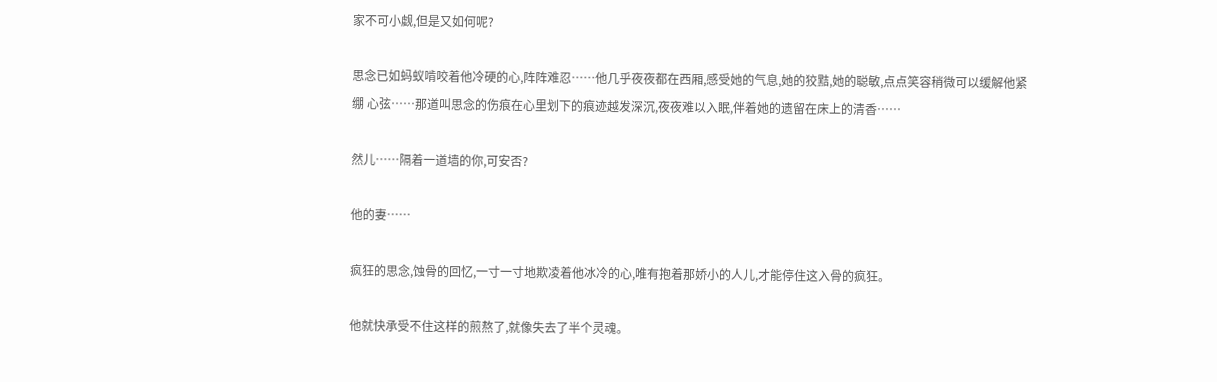家不可小觑,但是又如何呢?

思念已如蚂蚁啃咬着他冷硬的心,阵阵难忍……他几乎夜夜都在西厢,感受她的气息,她的狡黠,她的聪敏,点点笑容稍微可以缓解他紧绷 心弦……那道叫思念的伤痕在心里划下的痕迹越发深沉,夜夜难以入眠,伴着她的遗留在床上的清香……

然儿……隔着一道墙的你,可安否?

他的妻……

疯狂的思念,蚀骨的回忆,一寸一寸地欺凌着他冰冷的心,唯有抱着那娇小的人儿,才能停住这入骨的疯狂。

他就快承受不住这样的煎熬了,就像失去了半个灵魂。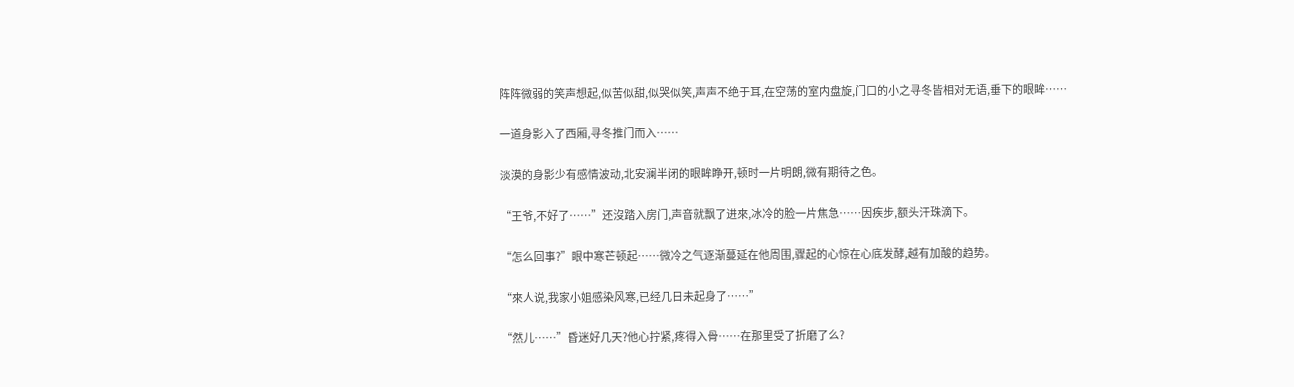阵阵微弱的笑声想起,似苦似甜,似哭似笑,声声不绝于耳,在空荡的室内盘旋,门口的小之寻冬皆相对无语,垂下的眼眸……

一道身影入了西厢,寻冬推门而入……

淡漠的身影少有感情波动,北安澜半闭的眼眸睁开,顿时一片明朗,微有期待之色。

“王爷,不好了……”还沒踏入房门,声音就飘了进來,冰冷的脸一片焦急……因疾步,额头汗珠滴下。

“怎么回事?”眼中寒芒顿起……微冷之气逐渐蔓延在他周围,骤起的心惊在心底发酵,越有加酸的趋势。

“來人说,我家小姐感染风寒,已经几日未起身了……”

“然儿……”昏迷好几天?他心拧紧,疼得入骨……在那里受了折磨了么?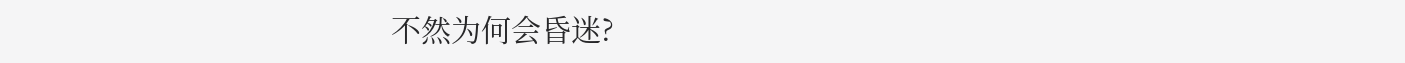不然为何会昏迷?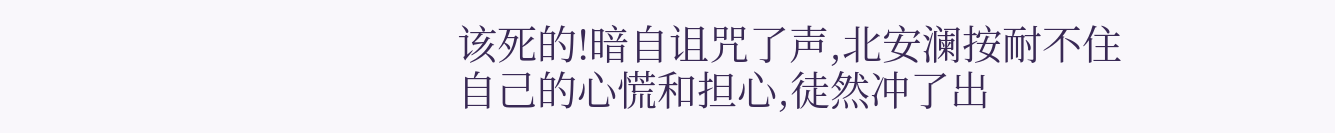该死的!暗自诅咒了声,北安澜按耐不住自己的心慌和担心,徒然冲了出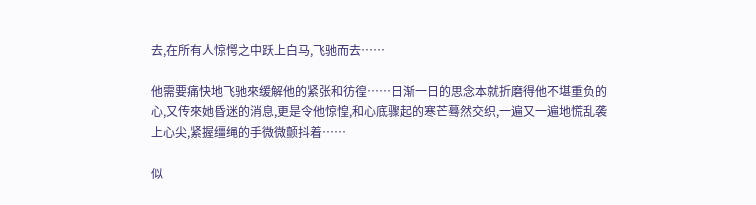去,在所有人惊愕之中跃上白马,飞驰而去……

他需要痛快地飞驰來缓解他的紧张和彷徨……日渐一日的思念本就折磨得他不堪重负的心,又传來她昏迷的消息,更是令他惊惶,和心底骤起的寒芒蓦然交织,一遍又一遍地慌乱袭上心尖,紧握缰绳的手微微颤抖着……

似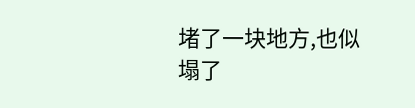堵了一块地方,也似塌了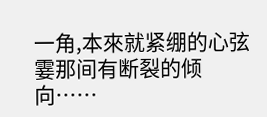一角,本來就紧绷的心弦霎那间有断裂的倾向……